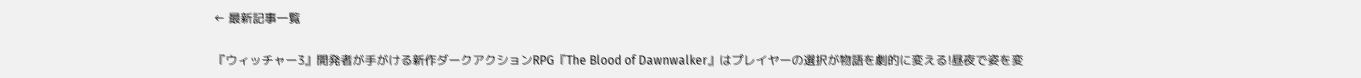← 最新記事一覧

『ウィッチャー3』開発者が手がける新作ダークアクションRPG『The Blood of Dawnwalker』はプレイヤーの選択が物語を劇的に変える!昼夜で姿を変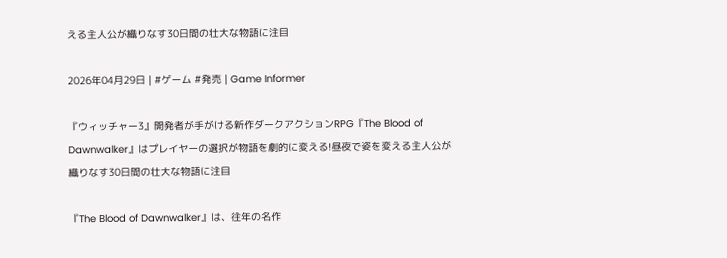える主人公が織りなす30日間の壮大な物語に注目

2026年04月29日 | #ゲーム #発売 | Game Informer

『ウィッチャー3』開発者が手がける新作ダークアクションRPG『The Blood of Dawnwalker』はプレイヤーの選択が物語を劇的に変える!昼夜で姿を変える主人公が織りなす30日間の壮大な物語に注目

『The Blood of Dawnwalker』は、往年の名作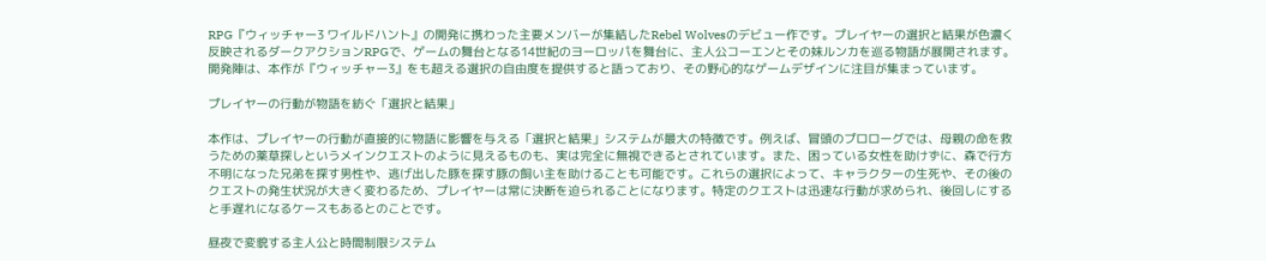RPG『ウィッチャー3 ワイルドハント』の開発に携わった主要メンバーが集結したRebel Wolvesのデビュー作です。プレイヤーの選択と結果が色濃く反映されるダークアクションRPGで、ゲームの舞台となる14世紀のヨーロッパを舞台に、主人公コーエンとその妹ルンカを巡る物語が展開されます。開発陣は、本作が『ウィッチャー3』をも超える選択の自由度を提供すると語っており、その野心的なゲームデザインに注目が集まっています。

プレイヤーの行動が物語を紡ぐ「選択と結果」

本作は、プレイヤーの行動が直接的に物語に影響を与える「選択と結果」システムが最大の特徴です。例えば、冒頭のプロローグでは、母親の命を救うための薬草探しというメインクエストのように見えるものも、実は完全に無視できるとされています。また、困っている女性を助けずに、森で行方不明になった兄弟を探す男性や、逃げ出した豚を探す豚の飼い主を助けることも可能です。これらの選択によって、キャラクターの生死や、その後のクエストの発生状況が大きく変わるため、プレイヤーは常に決断を迫られることになります。特定のクエストは迅速な行動が求められ、後回しにすると手遅れになるケースもあるとのことです。

昼夜で変貌する主人公と時間制限システム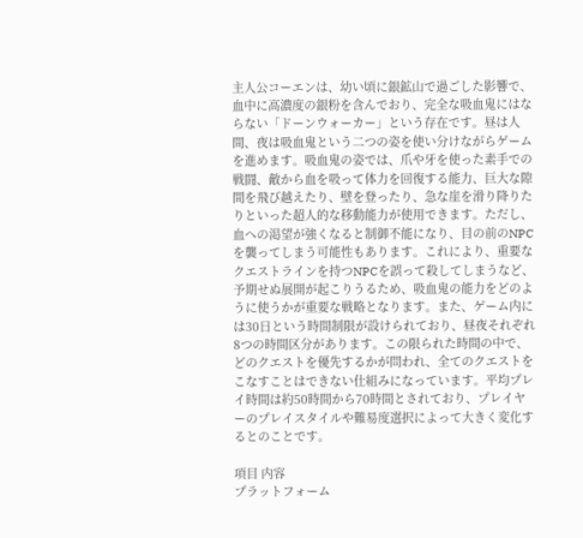主人公コーエンは、幼い頃に銀鉱山で過ごした影響で、血中に高濃度の銀粉を含んでおり、完全な吸血鬼にはならない「ドーンウォーカー」という存在です。昼は人間、夜は吸血鬼という二つの姿を使い分けながらゲームを進めます。吸血鬼の姿では、爪や牙を使った素手での戦闘、敵から血を吸って体力を回復する能力、巨大な隙間を飛び越えたり、壁を登ったり、急な崖を滑り降りたりといった超人的な移動能力が使用できます。ただし、血への渇望が強くなると制御不能になり、目の前のNPCを襲ってしまう可能性もあります。これにより、重要なクエストラインを持つNPCを誤って殺してしまうなど、予期せぬ展開が起こりうるため、吸血鬼の能力をどのように使うかが重要な戦略となります。また、ゲーム内には30日という時間制限が設けられており、昼夜それぞれ8つの時間区分があります。この限られた時間の中で、どのクエストを優先するかが問われ、全てのクエストをこなすことはできない仕組みになっています。平均プレイ時間は約50時間から70時間とされており、プレイヤーのプレイスタイルや難易度選択によって大きく変化するとのことです。

項目 内容
プラットフォーム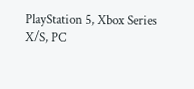PlayStation 5, Xbox Series X/S, PC